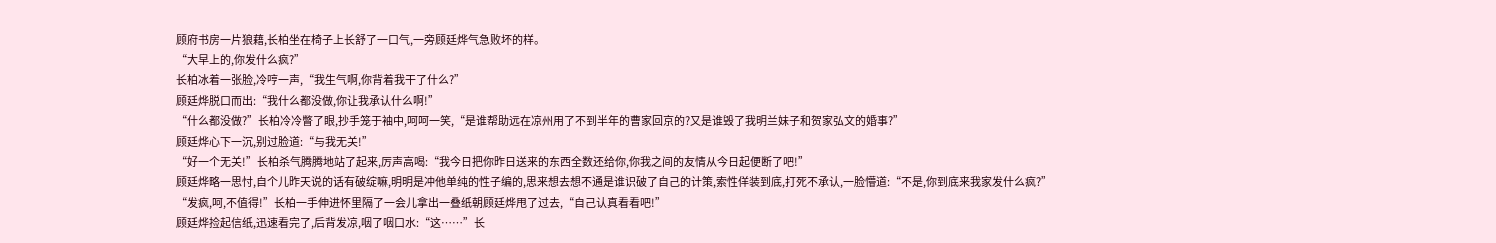顾府书房一片狼藉,长柏坐在椅子上长舒了一口气,一旁顾廷烨气急败坏的样。
“大早上的,你发什么疯?”
长柏冰着一张脸,冷哼一声,“我生气啊,你背着我干了什么?”
顾廷烨脱口而出:“我什么都没做,你让我承认什么啊!”
“什么都没做?”长柏冷冷瞥了眼,抄手笼于袖中,呵呵一笑,“是谁帮助远在凉州用了不到半年的曹家回京的?又是谁毁了我明兰妹子和贺家弘文的婚事?”
顾廷烨心下一沉,别过脸道:“与我无关!”
“好一个无关!”长柏杀气腾腾地站了起来,厉声高喝:“我今日把你昨日送来的东西全数还给你,你我之间的友情从今日起便断了吧!”
顾廷烨略一思忖,自个儿昨天说的话有破绽嘛,明明是冲他单纯的性子编的,思来想去想不通是谁识破了自己的计策,索性佯装到底,打死不承认,一脸懵道:“不是,你到底来我家发什么疯?”
“发疯,呵,不值得!”长柏一手伸进怀里隔了一会儿拿出一叠纸朝顾廷烨甩了过去,“自己认真看看吧!”
顾廷烨捡起信纸,迅速看完了,后背发凉,咽了咽口水:“这……”长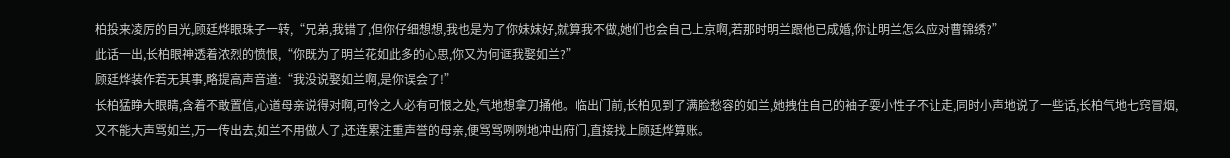柏投来凌厉的目光,顾廷烨眼珠子一转,“兄弟,我错了,但你仔细想想,我也是为了你妹妹好,就算我不做,她们也会自己上京啊,若那时明兰跟他已成婚,你让明兰怎么应对曹锦绣?”
此话一出,长柏眼神透着浓烈的愤恨,“你既为了明兰花如此多的心思,你又为何诓我娶如兰?”
顾廷烨装作若无其事,略提高声音道:“我没说娶如兰啊,是你误会了!”
长柏猛睁大眼睛,含着不敢置信,心道母亲说得对啊,可怜之人必有可恨之处,气地想拿刀捅他。临出门前,长柏见到了满脸愁容的如兰,她拽住自己的袖子耍小性子不让走,同时小声地说了一些话,长柏气地七窍冒烟,又不能大声骂如兰,万一传出去,如兰不用做人了,还连累注重声誉的母亲,便骂骂咧咧地冲出府门,直接找上顾廷烨算账。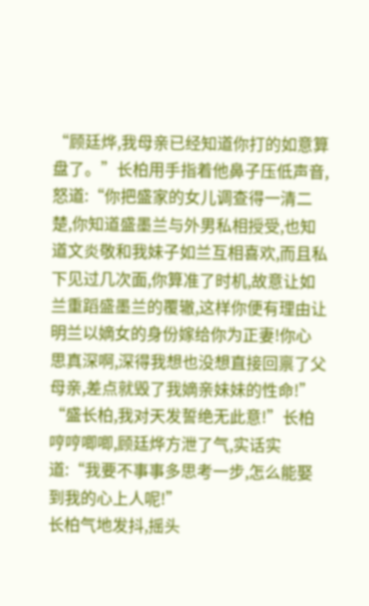“顾廷烨,我母亲已经知道你打的如意算盘了。”长柏用手指着他鼻子压低声音,怒道:“你把盛家的女儿调查得一清二楚,你知道盛墨兰与外男私相授受,也知道文炎敬和我妹子如兰互相喜欢,而且私下见过几次面,你算准了时机,故意让如兰重蹈盛墨兰的覆辙,这样你便有理由让明兰以嫡女的身份嫁给你为正妻!你心思真深啊,深得我想也没想直接回禀了父母亲,差点就毁了我嫡亲妹妹的性命!”
“盛长柏,我对天发誓绝无此意!”长柏哼哼唧唧,顾廷烨方泄了气,实话实道:“我要不事事多思考一步,怎么能娶到我的心上人呢!”
长柏气地发抖,摇头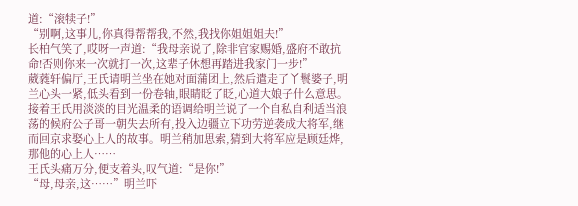道:“滚犊子!”
“别啊,这事儿,你真得帮帮我,不然,我找你姐姐姐夫!”
长柏气笑了,哎呀一声道:“我母亲说了,除非官家赐婚,盛府不敢抗命!否则你来一次就打一次,这辈子休想再踏进我家门一步!”
葳蕤轩偏厅,王氏请明兰坐在她对面蒲团上,然后遣走了丫鬟婆子,明兰心头一紧,低头看到一份卷轴,眼睛眨了眨,心道大娘子什么意思。
接着王氏用淡淡的目光温柔的语调给明兰说了一个自私自利适当浪荡的候府公子哥一朝失去所有,投入边疆立下功劳逆袭成大将军,继而回京求娶心上人的故事。明兰稍加思索,猜到大将军应是顾廷烨,那他的心上人……
王氏头痛万分,便支着头,叹气道:“是你!”
“母,母亲,这……”明兰吓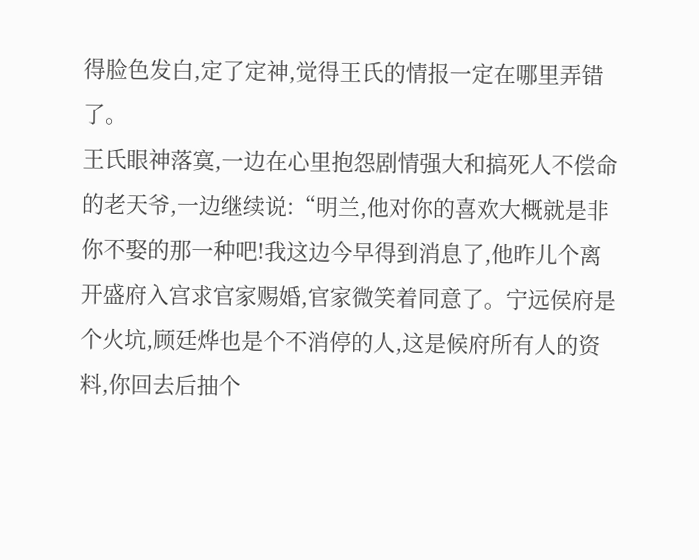得脸色发白,定了定神,觉得王氏的情报一定在哪里弄错了。
王氏眼神落寞,一边在心里抱怨剧情强大和搞死人不偿命的老天爷,一边继续说:“明兰,他对你的喜欢大概就是非你不娶的那一种吧!我这边今早得到消息了,他昨儿个离开盛府入宫求官家赐婚,官家微笑着同意了。宁远侯府是个火坑,顾廷烨也是个不消停的人,这是候府所有人的资料,你回去后抽个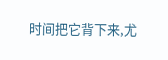时间把它背下来,尤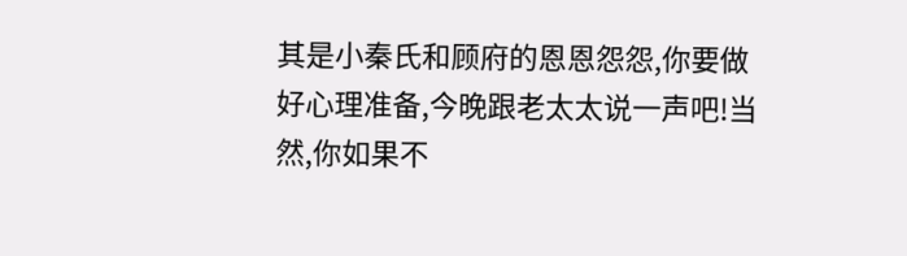其是小秦氏和顾府的恩恩怨怨,你要做好心理准备,今晚跟老太太说一声吧!当然,你如果不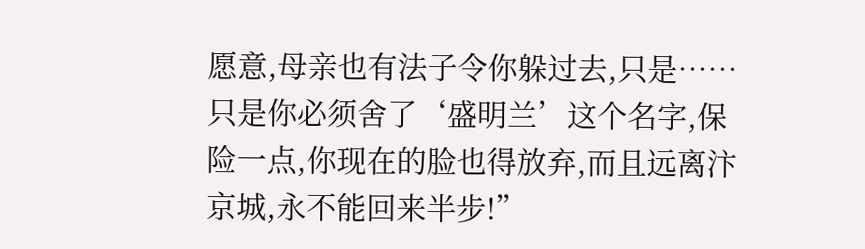愿意,母亲也有法子令你躲过去,只是……只是你必须舍了‘盛明兰’这个名字,保险一点,你现在的脸也得放弃,而且远离汴京城,永不能回来半步!”